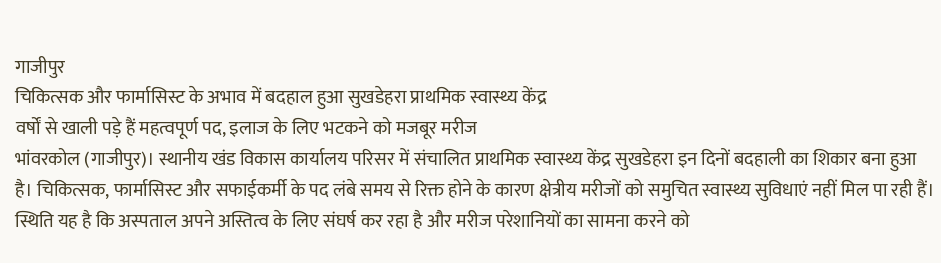गाजीपुर
चिकित्सक और फार्मासिस्ट के अभाव में बदहाल हुआ सुखडेहरा प्राथमिक स्वास्थ्य केंद्र
वर्षों से खाली पड़े हैं महत्वपूर्ण पद, इलाज के लिए भटकने को मजबूर मरीज
भांवरकोल (गाजीपुर)। स्थानीय खंड विकास कार्यालय परिसर में संचालित प्राथमिक स्वास्थ्य केंद्र सुखडेहरा इन दिनों बदहाली का शिकार बना हुआ है। चिकित्सक, फार्मासिस्ट और सफाईकर्मी के पद लंबे समय से रिक्त होने के कारण क्षेत्रीय मरीजों को समुचित स्वास्थ्य सुविधाएं नहीं मिल पा रही हैं। स्थिति यह है कि अस्पताल अपने अस्तित्व के लिए संघर्ष कर रहा है और मरीज परेशानियों का सामना करने को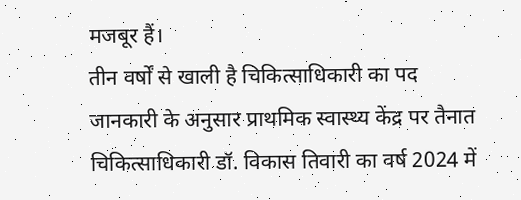मजबूर हैं।
तीन वर्षों से खाली है चिकित्साधिकारी का पद
जानकारी के अनुसार प्राथमिक स्वास्थ्य केंद्र पर तैनात चिकित्साधिकारी डॉ. विकास तिवारी का वर्ष 2024 में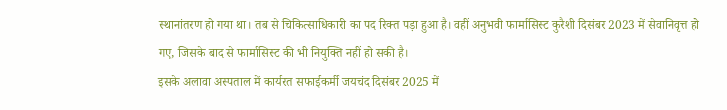स्थानांतरण हो गया था। तब से चिकित्साधिकारी का पद रिक्त पड़ा हुआ है। वहीं अनुभवी फार्मासिस्ट कुरैशी दिसंबर 2023 में सेवानिवृत्त हो गए, जिसके बाद से फार्मासिस्ट की भी नियुक्ति नहीं हो सकी है।
इसके अलावा अस्पताल में कार्यरत सफाईकर्मी जयचंद दिसंबर 2025 में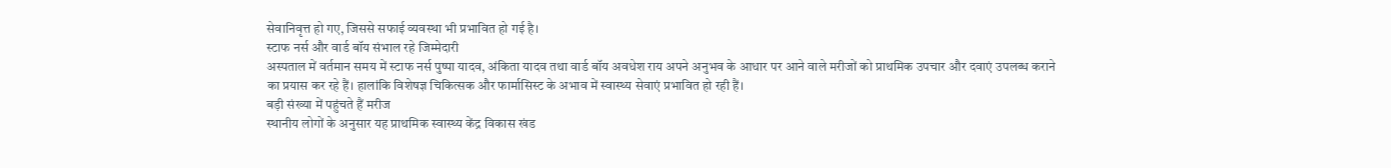सेवानिवृत्त हो गए, जिससे सफाई व्यवस्था भी प्रभावित हो गई है।
स्टाफ नर्स और वार्ड बॉय संभाल रहे जिम्मेदारी
अस्पताल में वर्तमान समय में स्टाफ नर्स पुष्पा यादव, अंकिता यादव तथा वार्ड बॉय अवधेश राय अपने अनुभव के आधार पर आने वाले मरीजों को प्राथमिक उपचार और दवाएं उपलब्ध कराने का प्रयास कर रहे हैं। हालांकि विशेषज्ञ चिकित्सक और फार्मासिस्ट के अभाव में स्वास्थ्य सेवाएं प्रभावित हो रही हैं।
बड़ी संख्या में पहुंचते हैं मरीज
स्थानीय लोगों के अनुसार यह प्राथमिक स्वास्थ्य केंद्र विकास खंड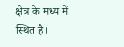क्षेत्र के मध्य में स्थित है।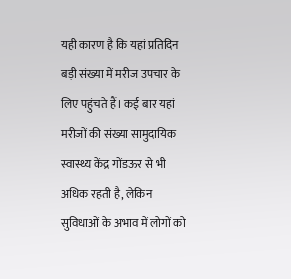यही कारण है कि यहां प्रतिदिन बड़ी संख्या में मरीज उपचार के लिए पहुंचते हैं। कई बार यहां मरीजों की संख्या सामुदायिक स्वास्थ्य केंद्र गोंडऊर से भी अधिक रहती है, लेकिन सुविधाओं के अभाव में लोगों को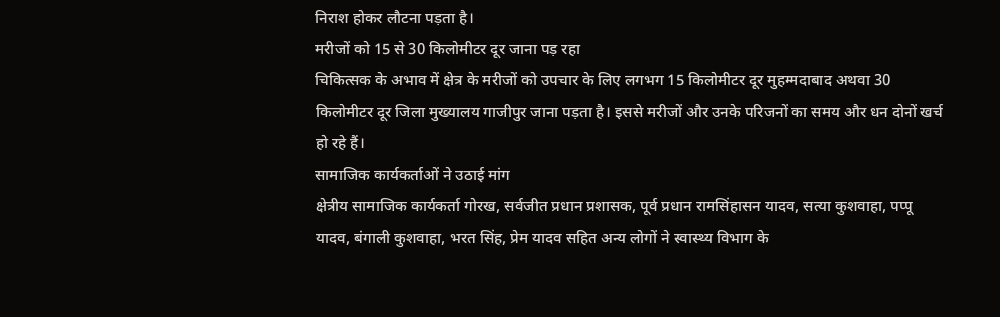निराश होकर लौटना पड़ता है।
मरीजों को 15 से 30 किलोमीटर दूर जाना पड़ रहा
चिकित्सक के अभाव में क्षेत्र के मरीजों को उपचार के लिए लगभग 15 किलोमीटर दूर मुहम्मदाबाद अथवा 30 किलोमीटर दूर जिला मुख्यालय गाजीपुर जाना पड़ता है। इससे मरीजों और उनके परिजनों का समय और धन दोनों खर्च हो रहे हैं।
सामाजिक कार्यकर्ताओं ने उठाई मांग
क्षेत्रीय सामाजिक कार्यकर्ता गोरख, सर्वजीत प्रधान प्रशासक, पूर्व प्रधान रामसिंहासन यादव, सत्या कुशवाहा, पप्पू यादव, बंगाली कुशवाहा, भरत सिंह, प्रेम यादव सहित अन्य लोगों ने स्वास्थ्य विभाग के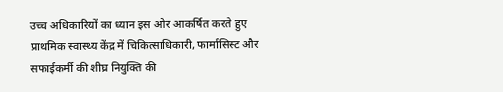उच्च अधिकारियों का ध्यान इस ओर आकर्षित करते हुए प्राथमिक स्वास्थ्य केंद्र में चिकित्साधिकारी, फार्मासिस्ट और सफाईकर्मी की शीघ्र नियुक्ति की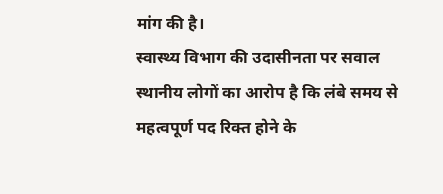मांग की है।
स्वास्थ्य विभाग की उदासीनता पर सवाल
स्थानीय लोगों का आरोप है कि लंबे समय से महत्वपूर्ण पद रिक्त होने के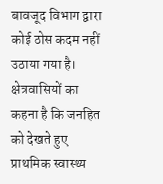बावजूद विभाग द्वारा कोई ठोस कदम नहीं उठाया गया है। क्षेत्रवासियों का कहना है कि जनहित को देखते हुए प्राथमिक स्वास्थ्य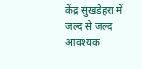केंद्र सुखडेहरा में जल्द से जल्द आवश्यक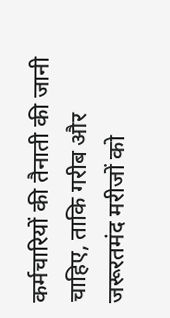कर्मचारियों की तैनाती की जानी चाहिए, ताकि गरीब और जरूरतमंद मरीजों को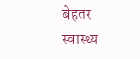बेहतर स्वास्थ्य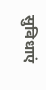सुविधाएं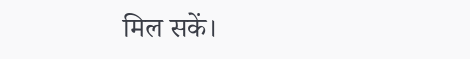मिल सकें।